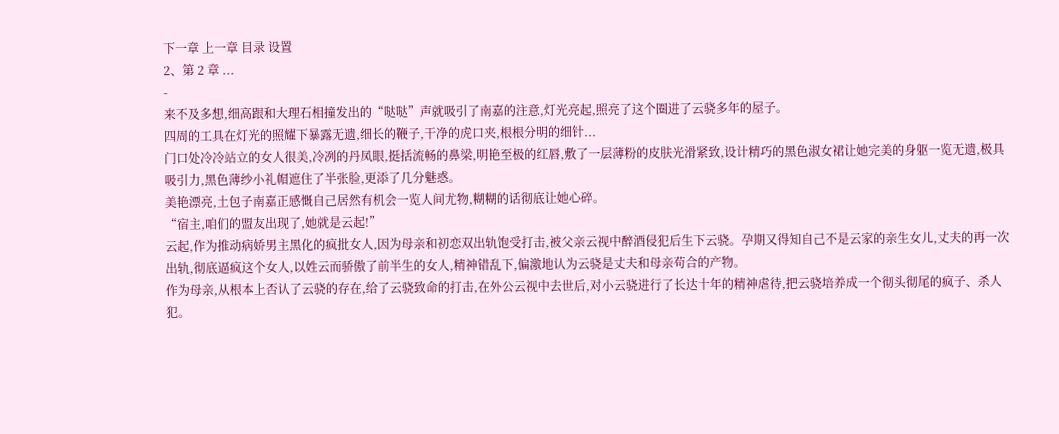下一章 上一章 目录 设置
2、第 2 章 ...
-
来不及多想,细高跟和大理石相撞发出的“哒哒”声就吸引了南嘉的注意,灯光亮起,照亮了这个圈进了云骁多年的屋子。
四周的工具在灯光的照耀下暴露无遗,细长的鞭子,干净的虎口夹,根根分明的细针...
门口处冷冷站立的女人很美,冷冽的丹凤眼,挺括流畅的鼻梁,明艳至极的红唇,敷了一层薄粉的皮肤光滑紧致,设计精巧的黑色淑女裙让她完美的身躯一览无遗,极具吸引力,黑色薄纱小礼帽遮住了半张脸,更添了几分魅惑。
美艳漂亮,土包子南嘉正感慨自己居然有机会一览人间尤物,糊糊的话彻底让她心碎。
“宿主,咱们的盟友出现了,她就是云起!”
云起,作为推动病娇男主黑化的疯批女人,因为母亲和初恋双出轨饱受打击,被父亲云视中醉酒侵犯后生下云骁。孕期又得知自己不是云家的亲生女儿,丈夫的再一次出轨,彻底逼疯这个女人,以姓云而骄傲了前半生的女人,精神错乱下,偏激地认为云骁是丈夫和母亲苟合的产物。
作为母亲,从根本上否认了云骁的存在,给了云骁致命的打击,在外公云视中去世后,对小云骁进行了长达十年的精神虐待,把云骁培养成一个彻头彻尾的疯子、杀人犯。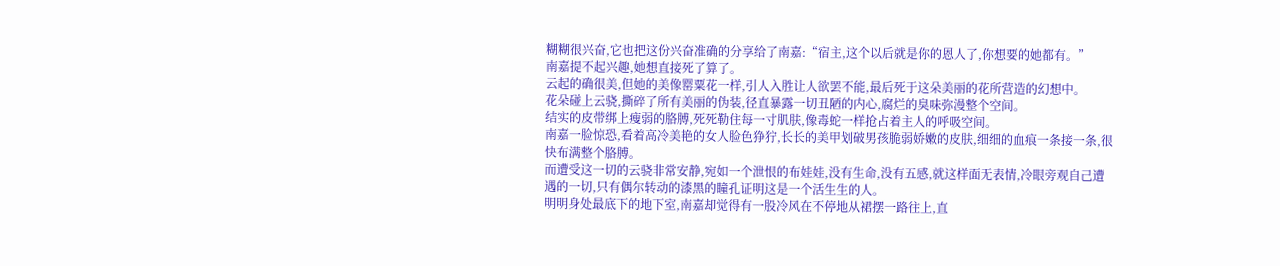糊糊很兴奋,它也把这份兴奋准确的分享给了南嘉:“宿主,这个以后就是你的恩人了,你想要的她都有。”
南嘉提不起兴趣,她想直接死了算了。
云起的确很美,但她的美像罂粟花一样,引人入胜让人欲罢不能,最后死于这朵美丽的花所营造的幻想中。
花朵碰上云骁,撕碎了所有美丽的伪装,径直暴露一切丑陋的内心,腐烂的臭味弥漫整个空间。
结实的皮带绑上瘦弱的胳膊,死死勒住每一寸肌肤,像毒蛇一样抢占着主人的呼吸空间。
南嘉一脸惊恐,看着高冷美艳的女人脸色狰狞,长长的美甲划破男孩脆弱娇嫩的皮肤,细细的血痕一条接一条,很快布满整个胳膊。
而遭受这一切的云骁非常安静,宛如一个泄恨的布娃娃,没有生命,没有五感,就这样面无表情,冷眼旁观自己遭遇的一切,只有偶尔转动的漆黑的瞳孔证明这是一个活生生的人。
明明身处最底下的地下室,南嘉却觉得有一股冷风在不停地从裙摆一路往上,直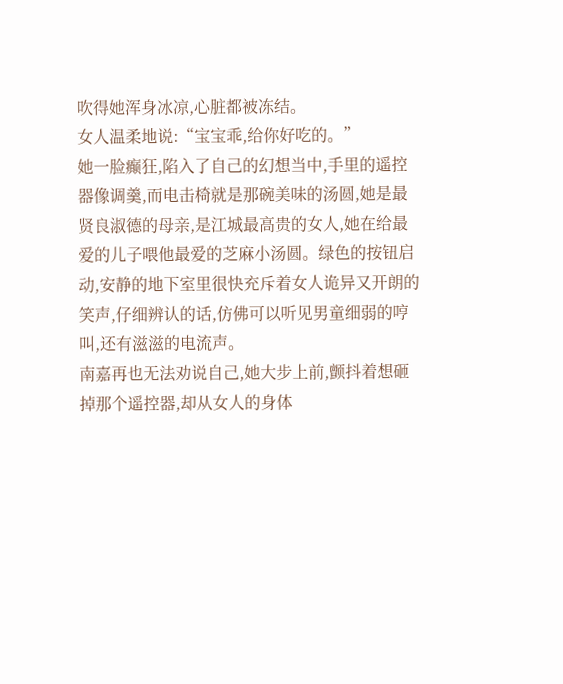吹得她浑身冰凉,心脏都被冻结。
女人温柔地说:“宝宝乖,给你好吃的。”
她一脸癫狂,陷入了自己的幻想当中,手里的遥控器像调羹,而电击椅就是那碗美味的汤圆,她是最贤良淑德的母亲,是江城最高贵的女人,她在给最爱的儿子喂他最爱的芝麻小汤圆。绿色的按钮启动,安静的地下室里很快充斥着女人诡异又开朗的笑声,仔细辨认的话,仿佛可以听见男童细弱的哼叫,还有滋滋的电流声。
南嘉再也无法劝说自己,她大步上前,颤抖着想砸掉那个遥控器,却从女人的身体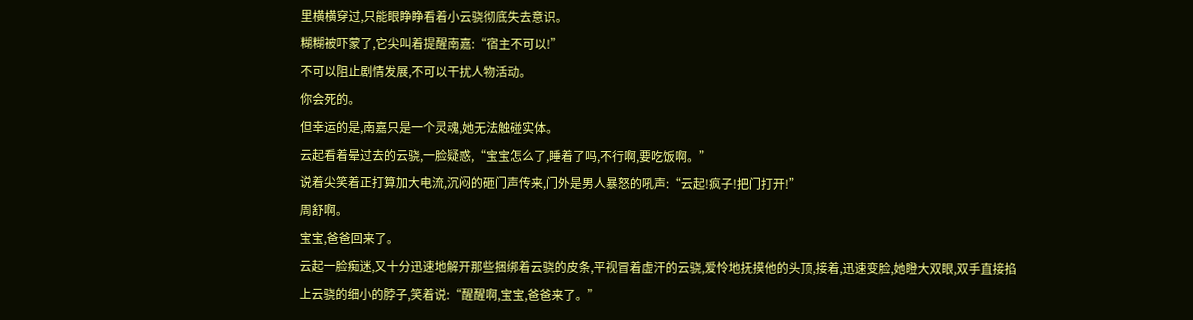里横横穿过,只能眼睁睁看着小云骁彻底失去意识。
糊糊被吓蒙了,它尖叫着提醒南嘉:“宿主不可以!”
不可以阻止剧情发展,不可以干扰人物活动。
你会死的。
但幸运的是,南嘉只是一个灵魂,她无法触碰实体。
云起看着晕过去的云骁,一脸疑惑,“宝宝怎么了,睡着了吗,不行啊,要吃饭啊。”
说着尖笑着正打算加大电流,沉闷的砸门声传来,门外是男人暴怒的吼声:“云起!疯子!把门打开!”
周舒啊。
宝宝,爸爸回来了。
云起一脸痴迷,又十分迅速地解开那些捆绑着云骁的皮条,平视冒着虚汗的云骁,爱怜地抚摸他的头顶,接着,迅速变脸,她瞪大双眼,双手直接掐上云骁的细小的脖子,笑着说:“醒醒啊,宝宝,爸爸来了。”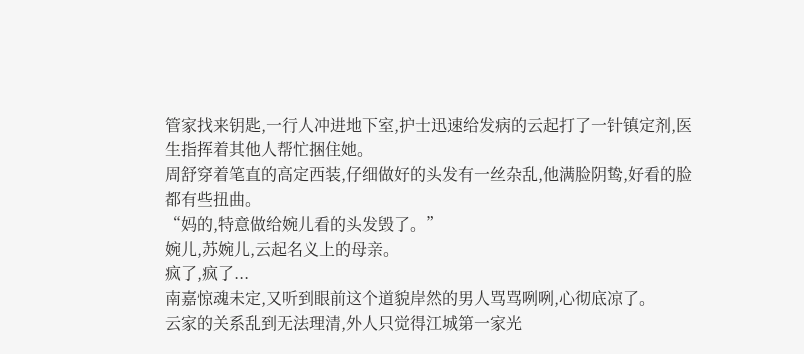管家找来钥匙,一行人冲进地下室,护士迅速给发病的云起打了一针镇定剂,医生指挥着其他人帮忙捆住她。
周舒穿着笔直的高定西装,仔细做好的头发有一丝杂乱,他满脸阴鸷,好看的脸都有些扭曲。
“妈的,特意做给婉儿看的头发毁了。”
婉儿,苏婉儿,云起名义上的母亲。
疯了,疯了...
南嘉惊魂未定,又听到眼前这个道貌岸然的男人骂骂咧咧,心彻底凉了。
云家的关系乱到无法理清,外人只觉得江城第一家光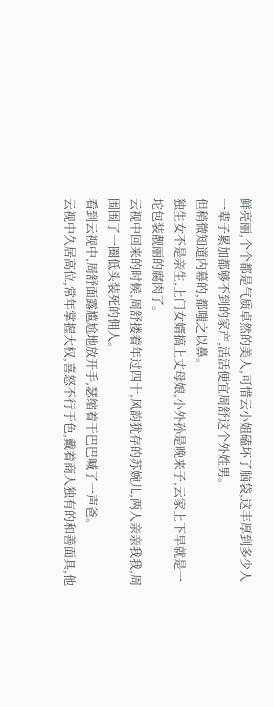鲜亮丽,个个都是气质卓然的美人,可惜云小姐磕坏了脑袋,这丰厚到多少人一辈子累加都够不到的家产,活活便宜周舒这个外姓男。
但稍微知道内幕的,都嗤之以鼻。
独生女不是亲生,上门女婿搞上丈母娘,小外孙是晚来子,云家上下早就是一坨包装靓丽的腐肉了。
云视中回来的时候,周舒搂着年过四十,风韵犹存的苏婉儿,两人亲亲我我,周围围了一圈低头装死的佣人。
看到云视中,周舒面露尴尬地放开手,瑟缩着干巴巴喊了一声爸。
云视中久居高位,常年掌握大权,喜怒不行于色,戴着商人独有的和善面具,他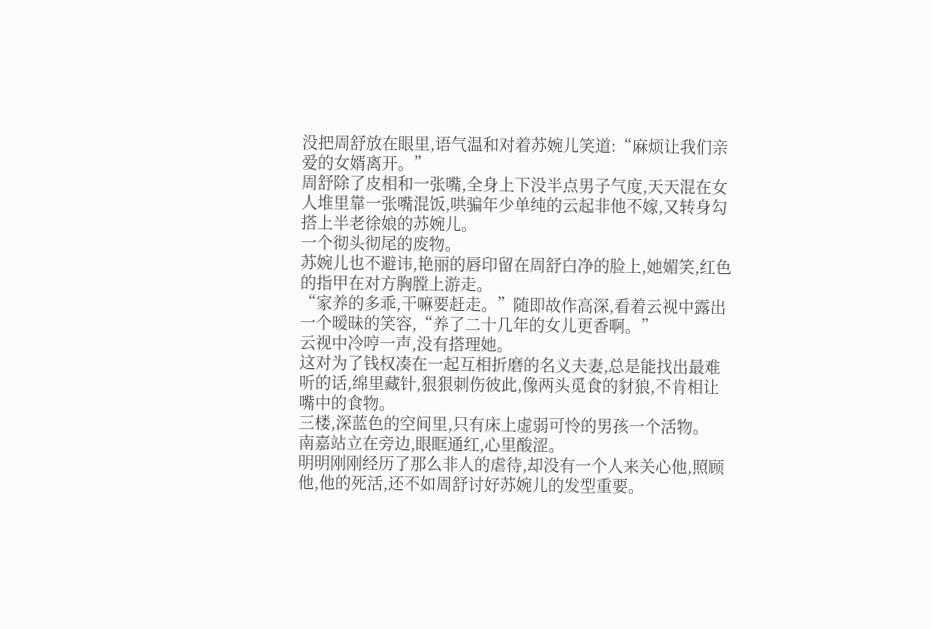没把周舒放在眼里,语气温和对着苏婉儿笑道:“麻烦让我们亲爱的女婿离开。”
周舒除了皮相和一张嘴,全身上下没半点男子气度,天天混在女人堆里靠一张嘴混饭,哄骗年少单纯的云起非他不嫁,又转身勾搭上半老徐娘的苏婉儿。
一个彻头彻尾的废物。
苏婉儿也不避讳,艳丽的唇印留在周舒白净的脸上,她媚笑,红色的指甲在对方胸膛上游走。
“家养的多乖,干嘛要赶走。”随即故作高深,看着云视中露出一个暧昧的笑容,“养了二十几年的女儿更香啊。”
云视中冷哼一声,没有搭理她。
这对为了钱权凑在一起互相折磨的名义夫妻,总是能找出最难听的话,绵里藏针,狠狠刺伤彼此,像两头觅食的豺狼,不肯相让嘴中的食物。
三楼,深蓝色的空间里,只有床上虚弱可怜的男孩一个活物。
南嘉站立在旁边,眼眶通红,心里酸涩。
明明刚刚经历了那么非人的虐待,却没有一个人来关心他,照顾他,他的死活,还不如周舒讨好苏婉儿的发型重要。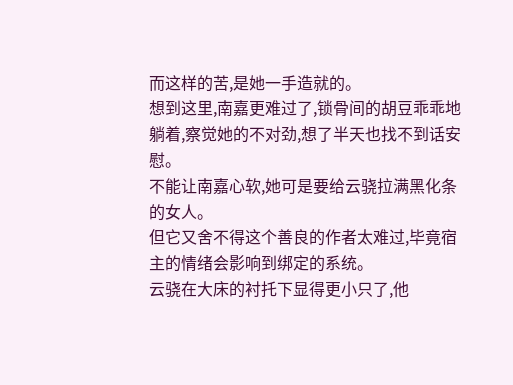而这样的苦,是她一手造就的。
想到这里,南嘉更难过了,锁骨间的胡豆乖乖地躺着,察觉她的不对劲,想了半天也找不到话安慰。
不能让南嘉心软,她可是要给云骁拉满黑化条的女人。
但它又舍不得这个善良的作者太难过,毕竟宿主的情绪会影响到绑定的系统。
云骁在大床的衬托下显得更小只了,他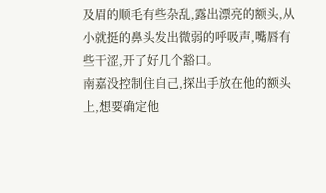及眉的顺毛有些杂乱,露出漂亮的额头,从小就挺的鼻头发出微弱的呼吸声,嘴唇有些干涩,开了好几个豁口。
南嘉没控制住自己,探出手放在他的额头上,想要确定他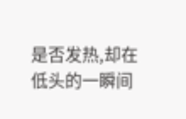是否发热,却在低头的一瞬间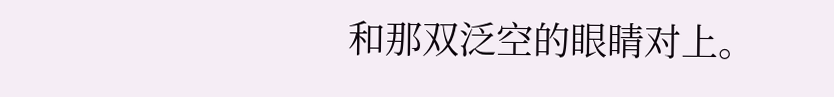和那双泛空的眼睛对上。